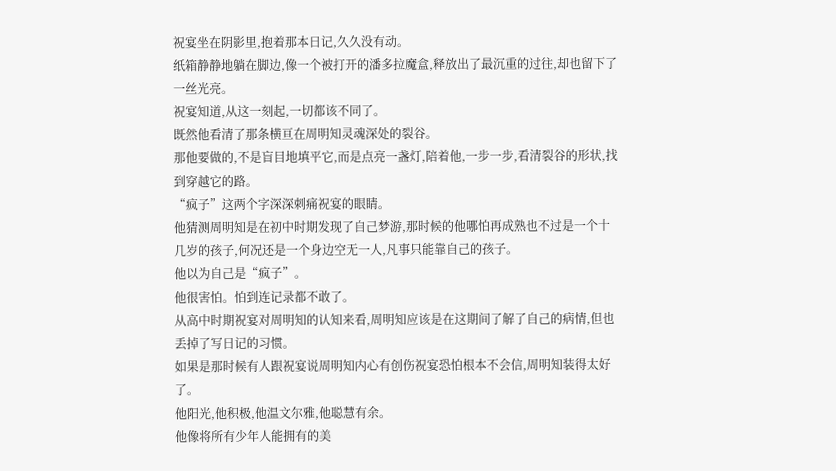祝宴坐在阴影里,抱着那本日记,久久没有动。
纸箱静静地躺在脚边,像一个被打开的潘多拉魔盒,释放出了最沉重的过往,却也留下了一丝光亮。
祝宴知道,从这一刻起,一切都该不同了。
既然他看清了那条横亘在周明知灵魂深处的裂谷。
那他要做的,不是盲目地填平它,而是点亮一盏灯,陪着他,一步一步,看清裂谷的形状,找到穿越它的路。
“疯子”这两个字深深刺痛祝宴的眼睛。
他猜测周明知是在初中时期发现了自己梦游,那时候的他哪怕再成熟也不过是一个十几岁的孩子,何况还是一个身边空无一人,凡事只能靠自己的孩子。
他以为自己是“疯子”。
他很害怕。怕到连记录都不敢了。
从高中时期祝宴对周明知的认知来看,周明知应该是在这期间了解了自己的病情,但也丢掉了写日记的习惯。
如果是那时候有人跟祝宴说周明知内心有创伤祝宴恐怕根本不会信,周明知装得太好了。
他阳光,他积极,他温文尔雅,他聪慧有余。
他像将所有少年人能拥有的美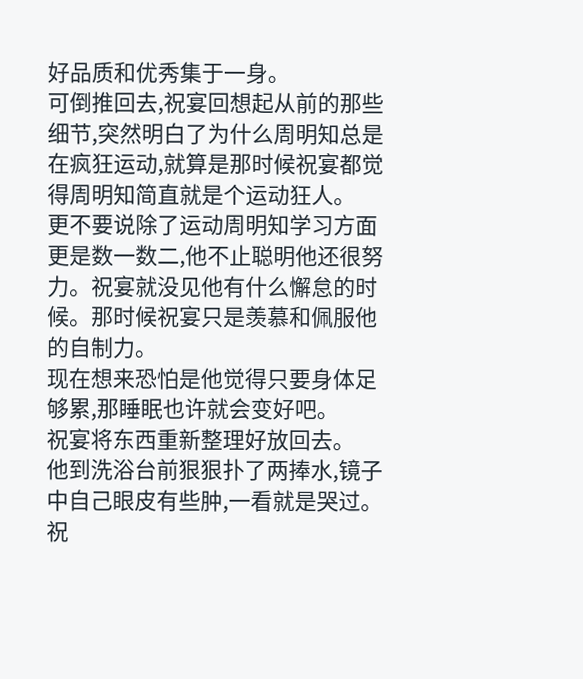好品质和优秀集于一身。
可倒推回去,祝宴回想起从前的那些细节,突然明白了为什么周明知总是在疯狂运动,就算是那时候祝宴都觉得周明知简直就是个运动狂人。
更不要说除了运动周明知学习方面更是数一数二,他不止聪明他还很努力。祝宴就没见他有什么懈怠的时候。那时候祝宴只是羡慕和佩服他的自制力。
现在想来恐怕是他觉得只要身体足够累,那睡眠也许就会变好吧。
祝宴将东西重新整理好放回去。
他到洗浴台前狠狠扑了两捧水,镜子中自己眼皮有些肿,一看就是哭过。祝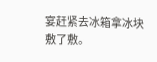宴赶紧去冰箱拿冰块敷了敷。